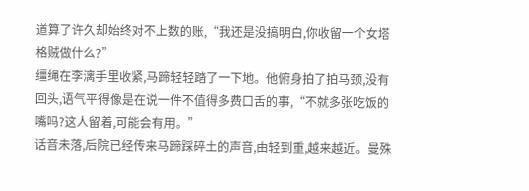道算了许久却始终对不上数的账,“我还是没搞明白,你收留一个女塔格贼做什么?”
缰绳在李漓手里收紧,马蹄轻轻踏了一下地。他俯身拍了拍马颈,没有回头,语气平得像是在说一件不值得多费口舌的事,“不就多张吃饭的嘴吗?这人留着,可能会有用。”
话音未落,后院已经传来马蹄踩碎土的声音,由轻到重,越来越近。曼殊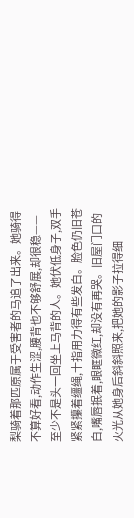梨骑着那匹原属于受害者的马追了出来。她骑得不算好看,动作生涩,腰背也不够舒展,却很稳——至少不是头一回坐上马背的人。她伏低身子,双手紧紧攥着缰绳,十指用力得有些发白。脸色仍旧苍白,嘴唇抿着,眼眶微红,却没有再哭。旧屋门口的火光从她身后斜斜照来,把她的影子拉得细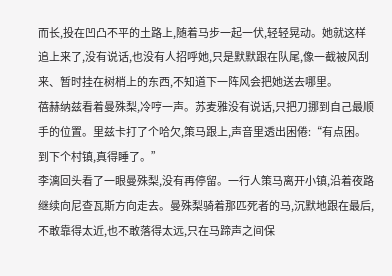而长,投在凹凸不平的土路上,随着马步一起一伏,轻轻晃动。她就这样追上来了,没有说话,也没有人招呼她,只是默默跟在队尾,像一截被风刮来、暂时挂在树梢上的东西,不知道下一阵风会把她送去哪里。
蓓赫纳兹看着曼殊梨,冷哼一声。苏麦雅没有说话,只把刀挪到自己最顺手的位置。里兹卡打了个哈欠,策马跟上,声音里透出困倦:“有点困。到下个村镇,真得睡了。”
李漓回头看了一眼曼殊梨,没有再停留。一行人策马离开小镇,沿着夜路继续向尼查瓦斯方向走去。曼殊梨骑着那匹死者的马,沉默地跟在最后,不敢靠得太近,也不敢落得太远,只在马蹄声之间保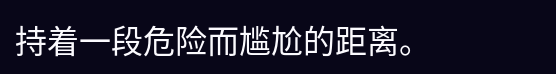持着一段危险而尴尬的距离。